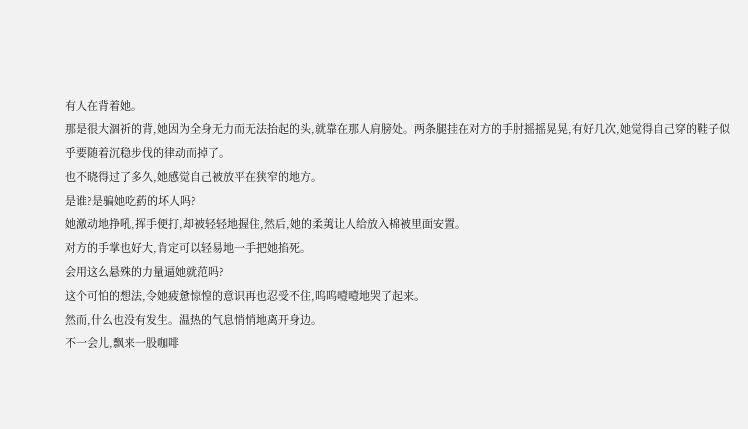有人在背着她。
那是很大涸祈的背,她因为全身无力而无法抬起的头,就靠在那人肩膀处。两条腿挂在对方的手肘摇摇晃晃,有好几次,她觉得自己穿的鞋子似乎要随着沉稳步伐的律动而掉了。
也不晓得过了多久,她感觉自己被放平在狭窄的地方。
是谁?是骗她吃葯的坏人吗?
她激动地挣吼,挥手便打,却被轻轻地握住,然后,她的柔荑让人给放入棉被里面安置。
对方的手掌也好大,肯定可以轻易地一手把她掐死。
会用这么悬殊的力量逼她就范吗?
这个可怕的想法,令她疲惫惊惶的意识再也忍受不住,呜呜噎噎地哭了起来。
然而,什么也没有发生。温热的气息悄悄地离开身边。
不一会儿,飘来一股咖啡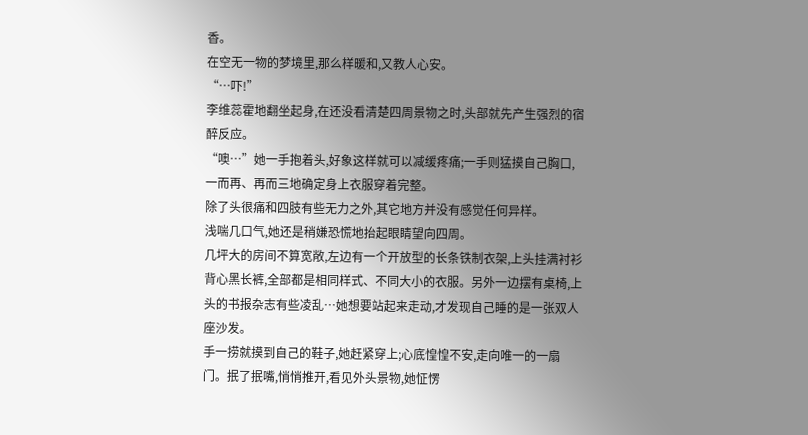香。
在空无一物的梦境里,那么样暖和,又教人心安。
“…吓!”
李维蕊霍地翻坐起身,在还没看清楚四周景物之时,头部就先产生强烈的宿醉反应。
“噢…”她一手抱着头,好象这样就可以减缓疼痛;一手则猛摸自己胸口,一而再、再而三地确定身上衣服穿着完整。
除了头很痛和四肢有些无力之外,其它地方并没有感觉任何异样。
浅喘几口气,她还是稍嫌恐慌地抬起眼睛望向四周。
几坪大的房间不算宽敞,左边有一个开放型的长条铁制衣架,上头挂满衬衫背心黑长裤,全部都是相同样式、不同大小的衣服。另外一边摆有桌椅,上头的书报杂志有些凌乱…她想要站起来走动,才发现自己睡的是一张双人座沙发。
手一捞就摸到自己的鞋子,她赶紧穿上;心底惶惶不安,走向唯一的一扇门。抿了抿嘴,悄悄推开,看见外头景物,她怔愣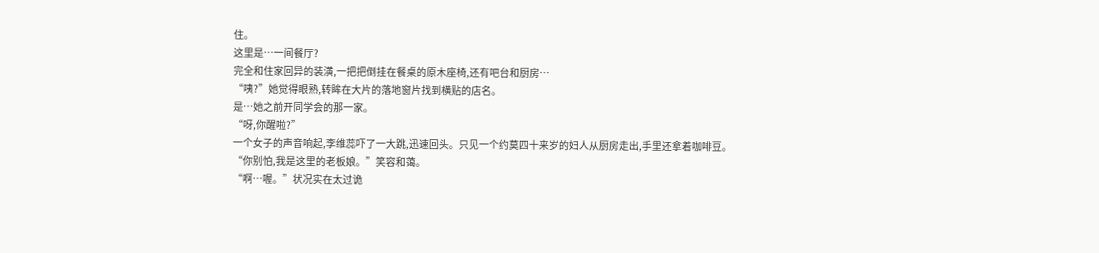住。
这里是…一间餐厅?
完全和住家回异的装潢,一把把倒挂在餐桌的原木座椅,还有吧台和厨房…
“咦?”她觉得眼熟,转眸在大片的落地窗片找到横贴的店名。
是…她之前开同学会的那一家。
“呀,你醒啦?”
一个女子的声音响起,李维蕊吓了一大跳,迅速回头。只见一个约莫四十来岁的妇人从厨房走出,手里还拿着咖啡豆。
“你别怕,我是这里的老板娘。”笑容和蔼。
“啊…喔。”状况实在太过诡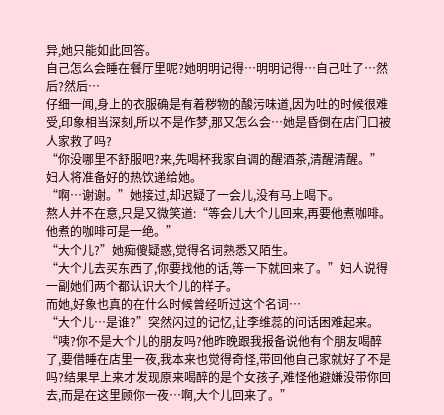异,她只能如此回答。
自己怎么会睡在餐厅里呢?她明明记得…明明记得…自己吐了…然后?然后…
仔细一闻,身上的衣服确是有着秽物的酸污味道,因为吐的时候很难受,印象相当深刻,所以不是作梦,那又怎么会…她是昏倒在店门口被人家救了吗?
“你没哪里不舒服吧?来,先喝杯我家自调的醒酒茶,清醒清醒。”妇人将准备好的热饮递给她。
“啊…谢谢。”她接过,却迟疑了一会儿,没有马上喝下。
熬人并不在意,只是又微笑道:“等会儿大个儿回来,再要他煮咖啡。他煮的咖啡可是一绝。”
“大个儿?”她痴傻疑惑,觉得名词熟悉又陌生。
“大个儿去买东西了,你要找他的话,等一下就回来了。”妇人说得一副她们两个都认识大个儿的样子。
而她,好象也真的在什么时候曾经听过这个名词…
“大个儿…是谁?”突然闪过的记忆,让李维蕊的问话困难起来。
“咦?你不是大个儿的朋友吗?他昨晚跟我报备说他有个朋友喝醉了,要借睡在店里一夜,我本来也觉得奇怪,带回他自己家就好了不是吗?结果早上来才发现原来喝醉的是个女孩子,难怪他避嫌没带你回去,而是在这里顾你一夜…啊,大个儿回来了。”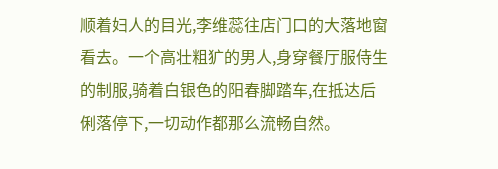顺着妇人的目光,李维蕊往店门口的大落地窗看去。一个高壮粗犷的男人,身穿餐厅服侍生的制服,骑着白银色的阳春脚踏车,在抵达后俐落停下,一切动作都那么流畅自然。